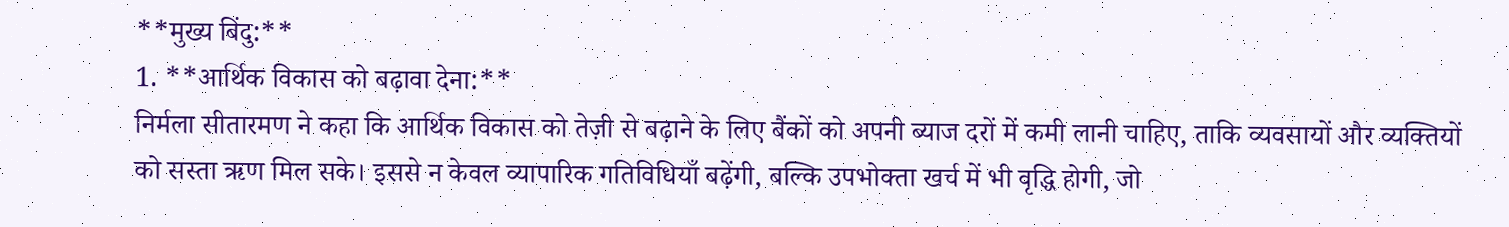**मुख्य बिंदु:**
1. **आर्थिक विकास को बढ़ावा देना:**
निर्मला सीतारमण ने कहा कि आर्थिक विकास को तेज़ी से बढ़ाने के लिए बैंकों को अपनी ब्याज दरों में कमी लानी चाहिए, ताकि व्यवसायों और व्यक्तियों को सस्ता ऋण मिल सके। इससे न केवल व्यापारिक गतिविधियाँ बढ़ेंगी, बल्कि उपभोक्ता खर्च में भी वृद्धि होगी, जो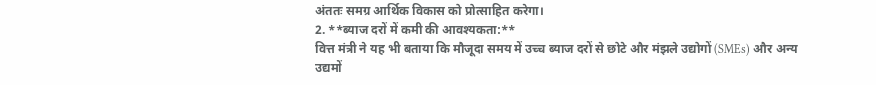अंततः समग्र आर्थिक विकास को प्रोत्साहित करेगा।
2. **ब्याज दरों में कमी की आवश्यकता:**
वित्त मंत्री ने यह भी बताया कि मौजूदा समय में उच्च ब्याज दरों से छोटे और मंझले उद्योगों (SMEs) और अन्य उद्यमों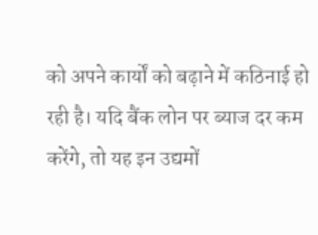को अपने कार्यों को बढ़ाने में कठिनाई हो रही है। यदि बैंक लोन पर ब्याज दर कम करेंगे, तो यह इन उद्यमों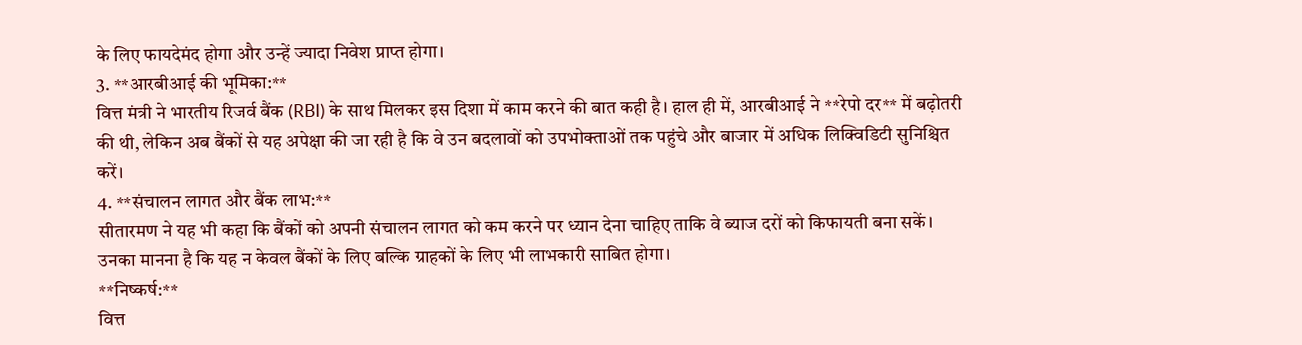के लिए फायदेमंद होगा और उन्हें ज्यादा निवेश प्राप्त होगा।
3. **आरबीआई की भूमिका:**
वित्त मंत्री ने भारतीय रिजर्व बैंक (RBI) के साथ मिलकर इस दिशा में काम करने की बात कही है। हाल ही में, आरबीआई ने **रेपो दर** में बढ़ोतरी की थी, लेकिन अब बैंकों से यह अपेक्षा की जा रही है कि वे उन बदलावों को उपभोक्ताओं तक पहुंचे और बाजार में अधिक लिक्विडिटी सुनिश्चित करें।
4. **संचालन लागत और बैंक लाभ:**
सीतारमण ने यह भी कहा कि बैंकों को अपनी संचालन लागत को कम करने पर ध्यान देना चाहिए ताकि वे ब्याज दरों को किफायती बना सकें। उनका मानना है कि यह न केवल बैंकों के लिए बल्कि ग्राहकों के लिए भी लाभकारी साबित होगा।
**निष्कर्ष:**
वित्त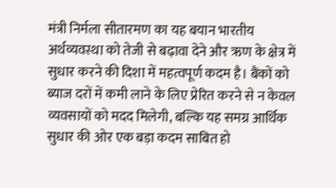मंत्री निर्मला सीतारमण का यह बयान भारतीय अर्थव्यवस्था को तेजी से बढ़ावा देने और ऋण के क्षेत्र में सुधार करने की दिशा में महत्वपूर्ण कदम है। बैंकों को ब्याज दरों में कमी लाने के लिए प्रेरित करने से न केवल व्यवसायों को मदद मिलेगी, बल्कि यह समग्र आर्थिक सुधार की ओर एक बड़ा कदम साबित हो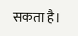सकता है।